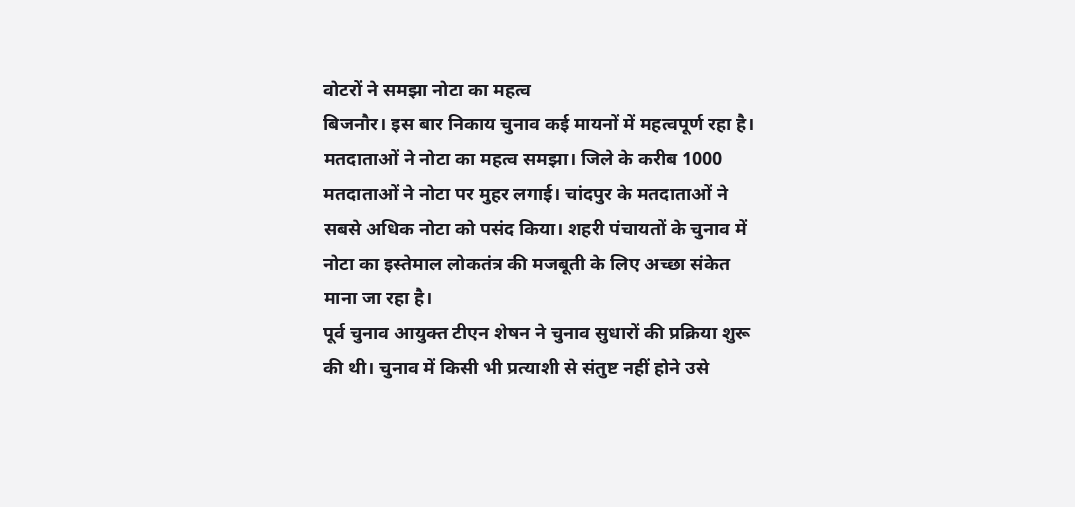वोटरों ने समझा नोटा का महत्व
बिजनौर। इस बार निकाय चुनाव कई मायनों में महत्वपूर्ण रहा है। मतदाताओं ने नोटा का महत्व समझा। जिले के करीब 1000 मतदाताओं ने नोटा पर मुहर लगाई। चांदपुर के मतदाताओं ने सबसे अधिक नोटा को पसंद किया। शहरी पंचायतों के चुनाव में नोटा का इस्तेमाल लोकतंत्र की मजबूती के लिए अच्छा संकेत माना जा रहा है।
पूर्व चुनाव आयुक्त टीएन शेषन ने चुनाव सुधारों की प्रक्रिया शुरू की थी। चुनाव में किसी भी प्रत्याशी से संतुष्ट नहीं होने उसे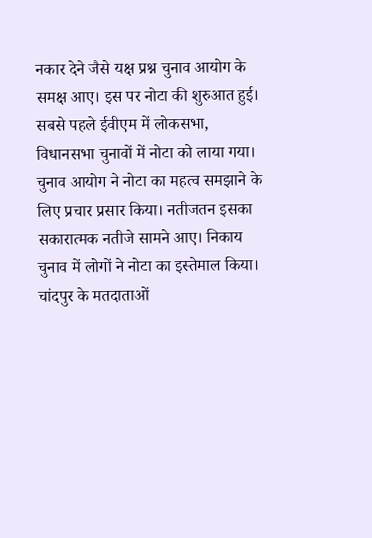नकार देने जैसे यक्ष प्रश्न चुनाव आयोग के समक्ष आए। इस पर नोटा की शुरुआत हुई। सबसे पहले ईवीएम में लोकसभा, विधानसभा चुनावों में नोटा को लाया गया। चुनाव आयोग ने नोटा का महत्व समझाने के लिए प्रचार प्रसार किया। नतीजतन इसका सकारात्मक नतीजे सामने आए। निकाय चुनाव में लोगों ने नोटा का इस्तेमाल किया। चांदपुर के मतदाताओं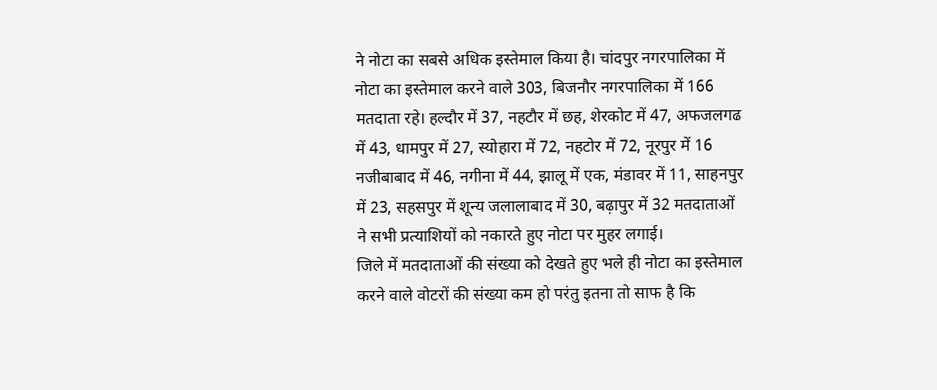ने नोटा का सबसे अधिक इस्तेमाल किया है। चांदपुर नगरपालिका में नोटा का इस्तेमाल करने वाले 303, बिजनौर नगरपालिका में 166 मतदाता रहे। हल्दौर में 37, नहटौर में छह, शेरकोट में 47, अफजलगढ में 43, धामपुर में 27, स्योहारा में 72, नहटोर में 72, नूरपुर में 16 नजीबाबाद में 46, नगीना में 44, झालू में एक, मंडावर में 11, साहनपुर में 23, सहसपुर में शून्य जलालाबाद में 30, बढ़ापुर में 32 मतदाताओं ने सभी प्रत्याशियों को नकारते हुए नोटा पर मुहर लगाई।
जिले में मतदाताओं की संख्या को देखते हुए भले ही नोटा का इस्तेमाल करने वाले वोटरों की संख्या कम हो परंतु इतना तो साफ है कि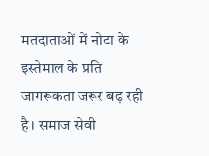मतदाताओं में नोटा के इस्तेमाल के प्रति जागरूकता जरूर बढ़ रही है। समाज सेवी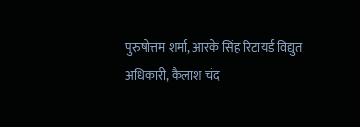पुरुषोत्तम शर्मा, आरके सिंह रिटायर्ड विद्युत अधिकारी, कैलाश चंद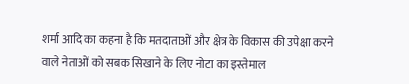शर्मा आदि का कहना है कि मतदाताओं और क्षेत्र के विकास की उपेक्षा करने वाले नेताओं को सबक सिखाने के लिए नोटा का इस्तेमाल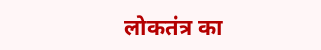लोकतंत्र का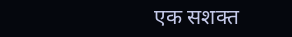एक सशक्त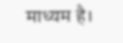माध्यम है।